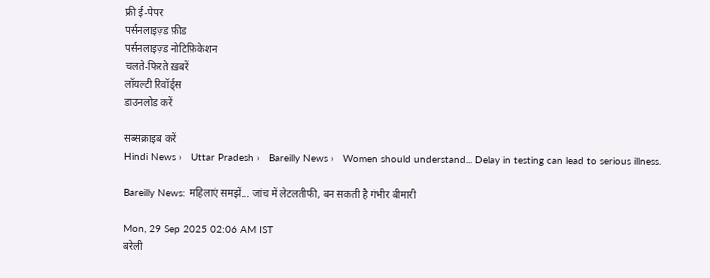फ्री ई-पेपर
पर्सनलाइज़्ड फ़ीड
पर्सनलाइज़्ड नोटिफ़िकेशन
चलते-फिरते ख़बरें
लॉयल्टी रिवॉर्ड्स
डाउनलोड करें

सब्सक्राइब करें
Hindi News ›   Uttar Pradesh ›   Bareilly News ›   Women should understand... Delay in testing can lead to serious illness.

Bareilly News: महिलाएं समझें... जांच में लेटलतीफी, बन सकती है गंभीर बीमारी

Mon, 29 Sep 2025 02:06 AM IST
बरेली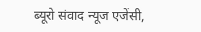ब्यूरो संवाद न्यूज एजेंसी,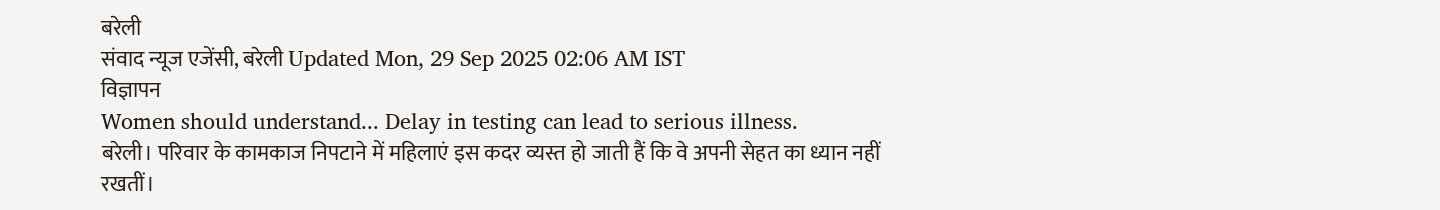बरेली
संवाद न्यूज एजेंसी, बरेली Updated Mon, 29 Sep 2025 02:06 AM IST
विज्ञापन
Women should understand... Delay in testing can lead to serious illness.
बरेली। परिवार के कामकाज निपटाने में महिलाएं इस कदर व्यस्त हो जाती हैं कि वे अपनी सेहत का ध्यान नहीं रखतीं।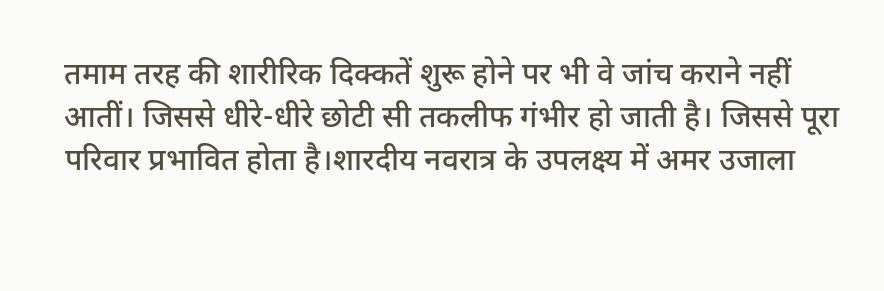तमाम तरह की शारीरिक दिक्कतें शुरू होने पर भी वे जांच कराने नहीं आतीं। जिससे धीरे-धीरे छोटी सी तकलीफ गंभीर हो जाती है। जिससे पूरा परिवार प्रभावित होता है।शारदीय नवरात्र के उपलक्ष्य में अमर उजाला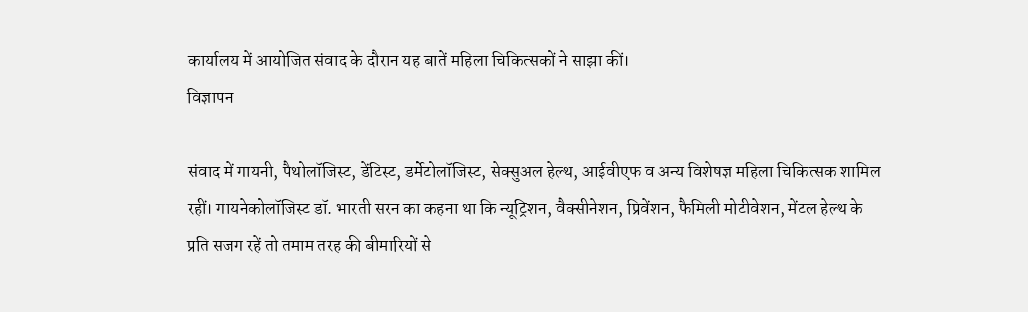कार्यालय में आयोजित संवाद के दौरान यह बातें महिला चिकित्सकों ने साझा कीं।
विज्ञापन

संवाद में गायनी, पैथोलॉजिस्ट, डेंटिस्ट, डर्मेटोलॉजिस्ट, सेक्सुअल हेल्थ, आईवीएफ व अन्य विशेषज्ञ महिला चिकित्सक शामिल रहीं। गायनेकोलॉजिस्ट डॉ. भारती सरन का कहना था कि न्यूट्रिशन, वैक्सीनेशन, प्रिवेंशन, फैमिली मोटीवेशन, मेंटल हेल्थ के प्रति सजग रहें तो तमाम तरह की बीमारियों से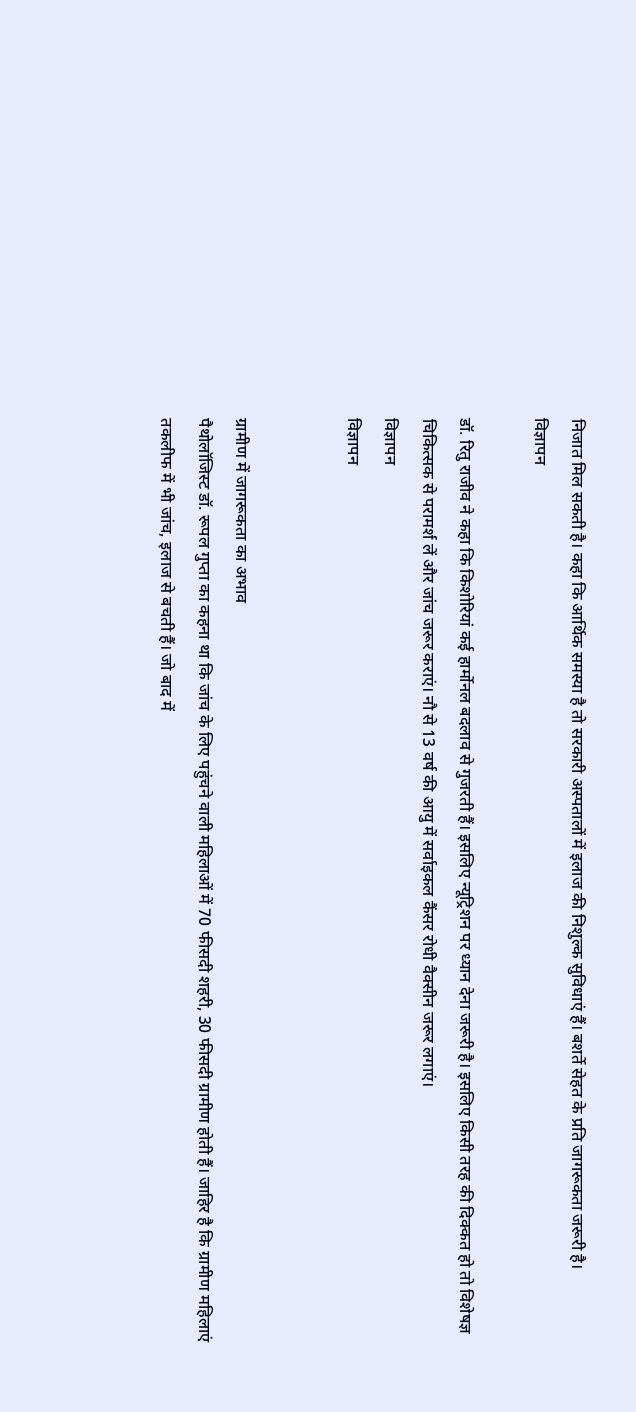निजात मिल सकती है। कहा कि आर्थिक समस्या है तो सरकारी अस्पतालों में इलाज की निशुल्क सुविधाएं हैं। बशर्ते सेहत के प्रति जागरूकता जरूरी है।
विज्ञापन

डॉ. रितु राजीव ने कहा कि किशोरियां कई हार्मोनल बदलाव से गुजरती हैं। इसलिए न्यूट्रिशन पर ध्यान देना जरूरी है। इसलिए किसी तरह की दिक्कत हो तो विशेषज्ञ चिकित्सक से परामर्श लें और जांच जरूर कराएं। नौ से 13 वर्ष की आयु में सर्वाइकल कैंसर रोधी वैक्सीन जरूर लगाएं।
विज्ञापन
विज्ञापन


ग्रामीण में जागरूकता का अभाव
पैथोलॉजिस्ट डॉ. रूपल गुप्ता का कहना था कि जांच के लिए पहुंचने वाली महिलाओं में 70 फीसदी शहरी, 30 फीसदी ग्रामीण होती हैं। जाहिर है कि ग्रामीण महिलाएं तकलीफ में भी जांच, इलाज से बचती हैं। जो बाद में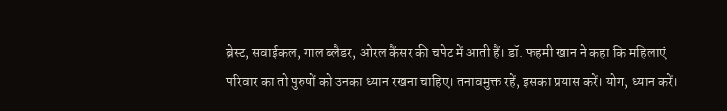ब्रेस्ट, सवाईकल, गाल ब्लैडर, ओरल कैंसर की चपेट में आती हैं। डॉ. फहमी खान ने कहा कि महिलाएं परिवार का तो पुरुषों को उनका ध्यान रखना चाहिए। तनावमुक्त रहें, इसका प्रयास करें। योग, ध्यान करें।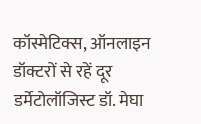कॉस्मेटिक्स, ऑनलाइन डॉक्टरों से रहें दूर
डर्मेटोलॉजिस्ट डॉ. मेघा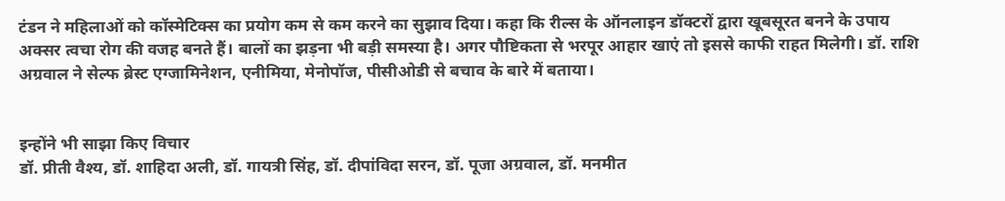टंडन ने महिलाओं को कॉस्मेटिक्स का प्रयोग कम से कम करने का सुझाव दिया। कहा कि रील्स के ऑनलाइन डॉक्टरों द्वारा खूबसूरत बनने के उपाय अक्सर त्वचा रोग की वजह बनते हैं। बालों का झड़ना भी बड़ी समस्या है। अगर पौष्टिकता से भरपूर आहार खाएं तो इससे काफी राहत मिलेगी। डॉ. राशि अग्रवाल ने सेल्फ ब्रेस्ट एग्जामिनेशन, एनीमिया, मेनोपॉज, पीसीओडी से बचाव के बारे में बताया।


इन्होंने भी साझा किए विचार
डॉ. प्रीती वैश्य, डॉ. शाहिदा अली, डॉ. गायत्री सिंह, डॉ. दीपांविदा सरन, डॉ. पूजा अग्रवाल, डॉ. मनमीत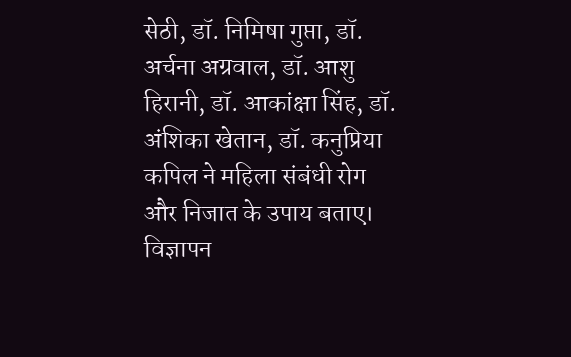सेठी, डॉ. निमिषा गुप्ता, डॉ. अर्चना अग्रवाल, डॉ. आशु हिरानी, डॉ. आकांक्षा सिंह, डॉ. अंशिका खेतान, डॉ. कनुप्रिया कपिल ने महिला संबंधी रोग और निजात के उपाय बताए।
विज्ञापन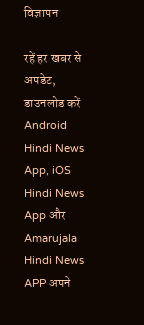विज्ञापन

रहें हर खबर से अपडेट, डाउनलोड करें Android Hindi News App, iOS Hindi News App और Amarujala Hindi News APP अपने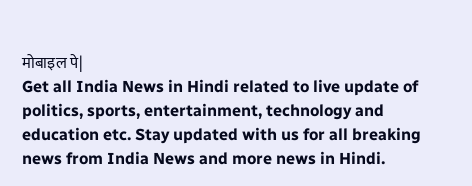मोबाइल पे|
Get all India News in Hindi related to live update of politics, sports, entertainment, technology and education etc. Stay updated with us for all breaking news from India News and more news in Hindi.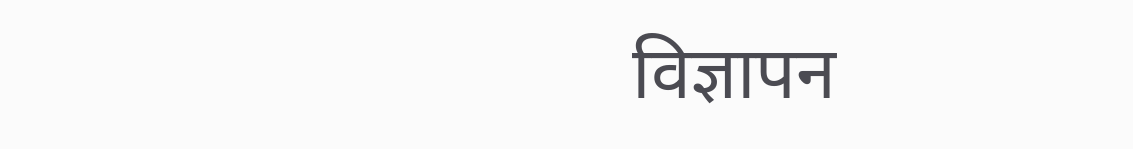विज्ञापन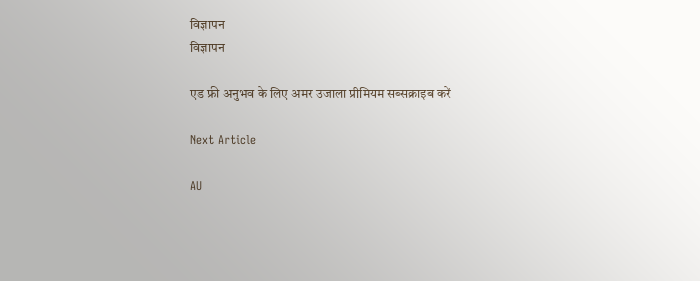विज्ञापन
विज्ञापन

एड फ्री अनुभव के लिए अमर उजाला प्रीमियम सब्सक्राइब करें

Next Article

AU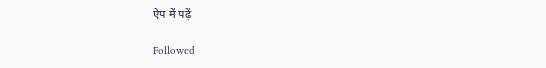ऐप में पढ़ें

Followed